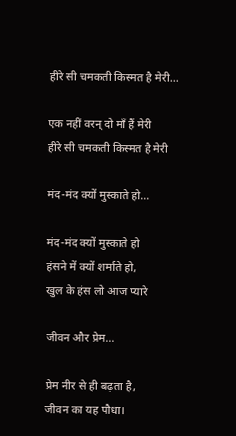हीरे सी चमकती किस्मत है मेरी…

एक नहीं वरन् दो माँ हैं मेरी
हीरे सी चमकती किस्मत है मेरी

मंद-मंद क्यों मुस्काते हो…

मंद-मंद क्यों मुस्काते हो
हंसने में क्यों शर्माते हो,
खुल के हंस लो आज प्यारे

जीवन और प्रेम…

प्रेम नीर से ही बढ़ता है,
जीवन का यह पौधा।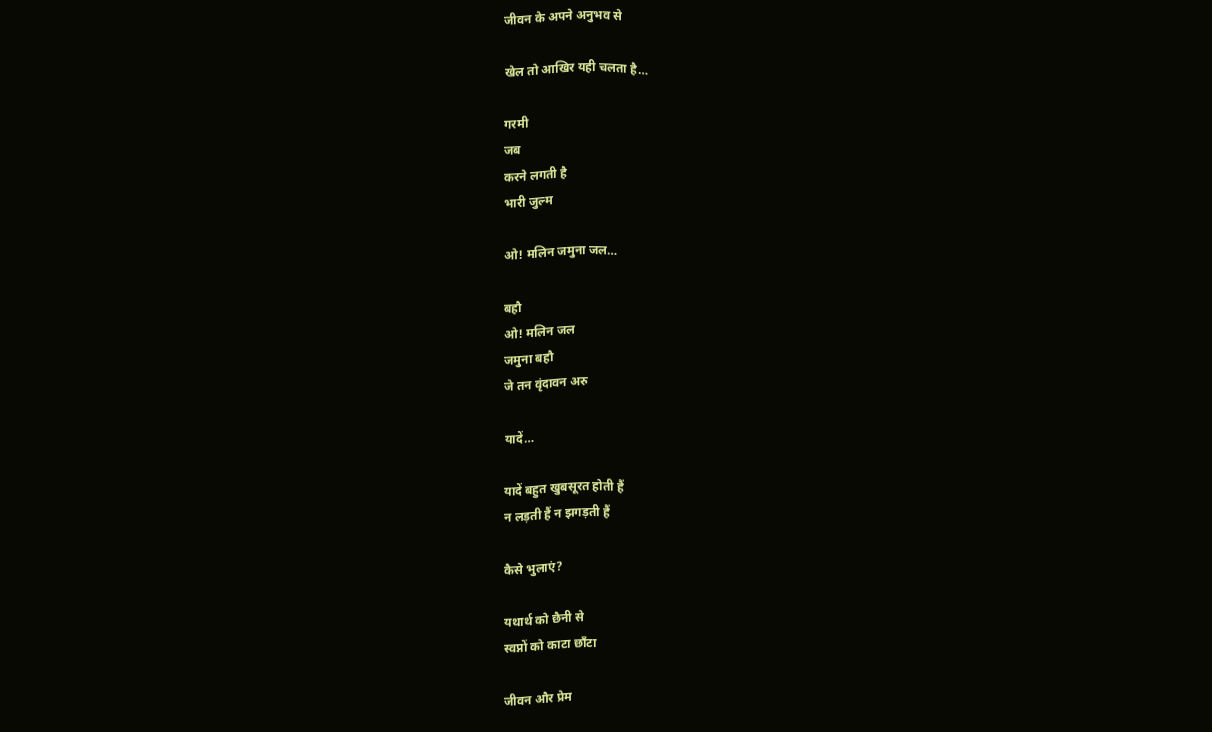जीवन के अपने अनुभव से

खेल तो आखिर यही चलता है…

गरमी
जब
करने लगती है
भारी जुल्म

ओ! मलिन जमुना जल…

बहौ
ओ! मलिन जल
जमुना बहौ
जे तन वृंदावन अरु

यादें…

यादें बहुत खुबसूरत होती हैं
न लड़ती हैं न झगड़ती हैं

कैसे भुलाएं?

यथार्थ को छैनी से
स्वप्नों को काटा छाँटा

जीवन और प्रेम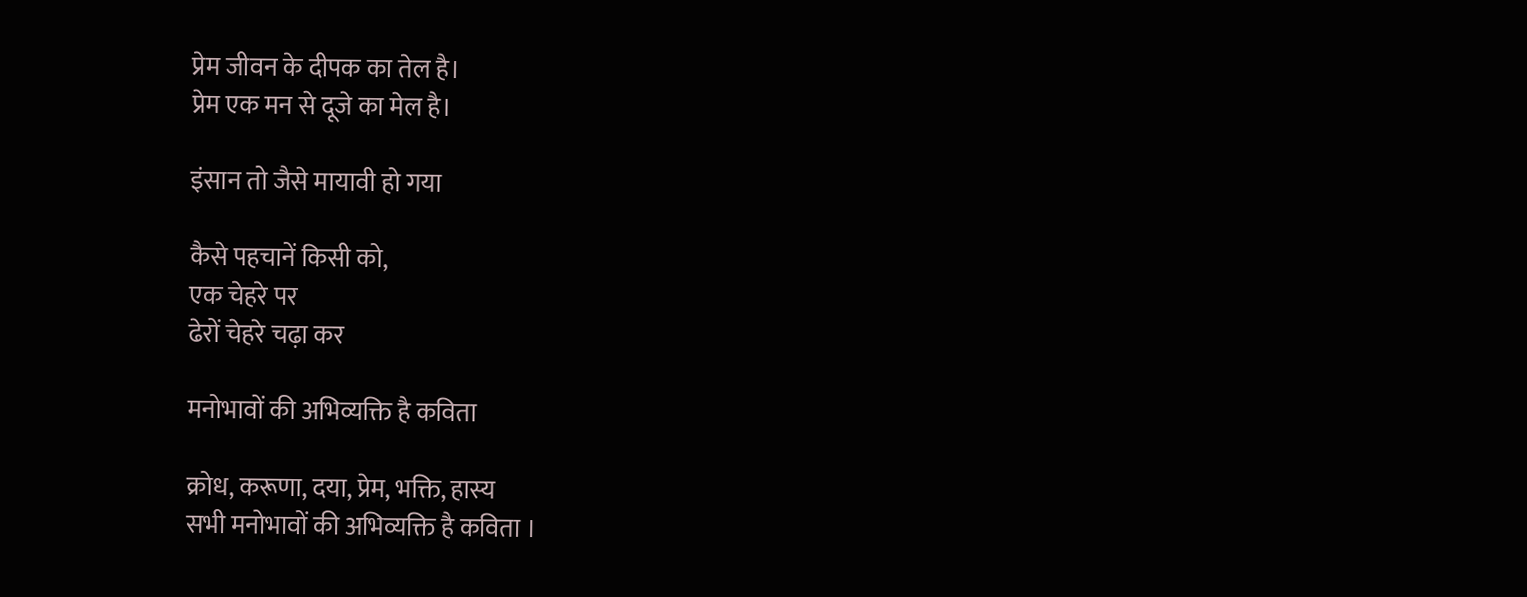प्रेम जीवन के दीपक का तेल है।
प्रेम एक मन से दूजे का मेल है।

इंसान तो जैसे मायावी हो गया

कैसे पहचानें किसी को,
एक चेहरे पर
ढेरों चेहरे चढ़ा कर

मनोभावों की अभिव्यक्ति है कविता

क्रोध, करूणा, दया, प्रेम, भक्ति, हास्य
सभी मनोभावों की अभिव्यक्ति है कविता ।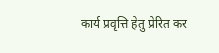कार्य प्रवृत्ति हेतु प्रेरित कर